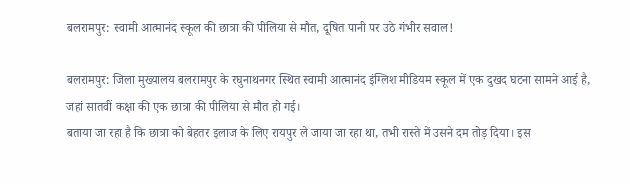बलरामपुर: स्वामी आत्मानंद स्कूल की छात्रा की पीलिया से मौत, दूषित पानी पर उठे गंभीर सवाल!

बलरामपुर: जिला मुख्यालय बलरामपुर के रघुनाथनगर स्थित स्वामी आत्मानंद इंग्लिश मीडियम स्कूल में एक दुखद घटना सामने आई है, जहां सातवीं कक्षा की एक छात्रा की पीलिया से मौत हो गई।
बताया जा रहा है कि छात्रा को बेहतर इलाज के लिए रायपुर ले जाया जा रहा था, तभी रास्ते में उसने दम तोड़ दिया। इस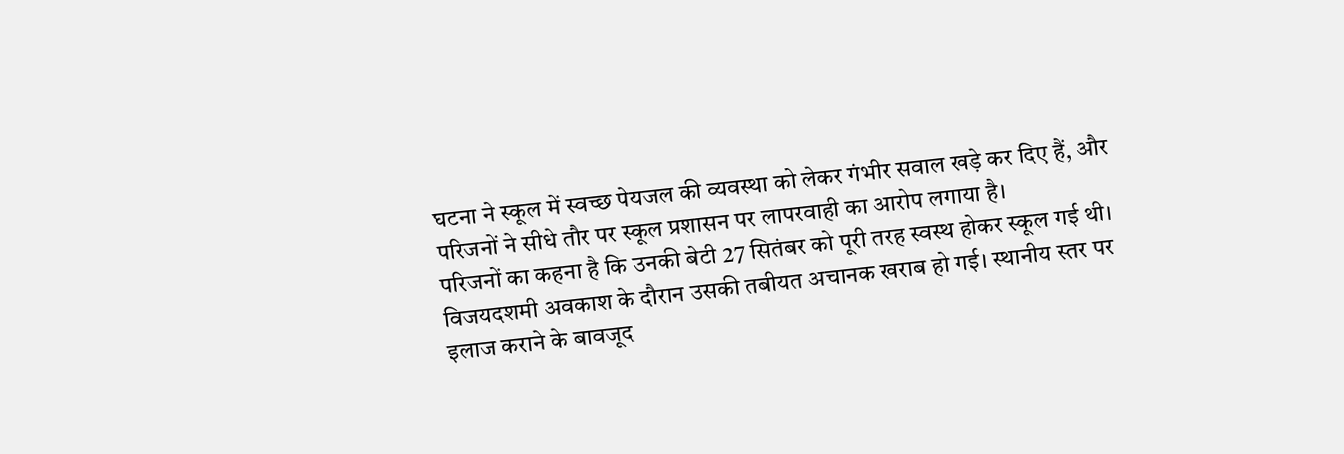घटना ने स्कूल में स्वच्छ पेयजल की व्यवस्था को लेकर गंभीर सवाल खड़े कर दिए हैं, और परिजनों ने सीधे तौर पर स्कूल प्रशासन पर लापरवाही का आरोप लगाया है।
परिजनों का कहना है कि उनकी बेटी 27 सितंबर को पूरी तरह स्वस्थ होकर स्कूल गई थी। विजयदशमी अवकाश के दौरान उसकी तबीयत अचानक खराब हो गई। स्थानीय स्तर पर इलाज कराने के बावजूद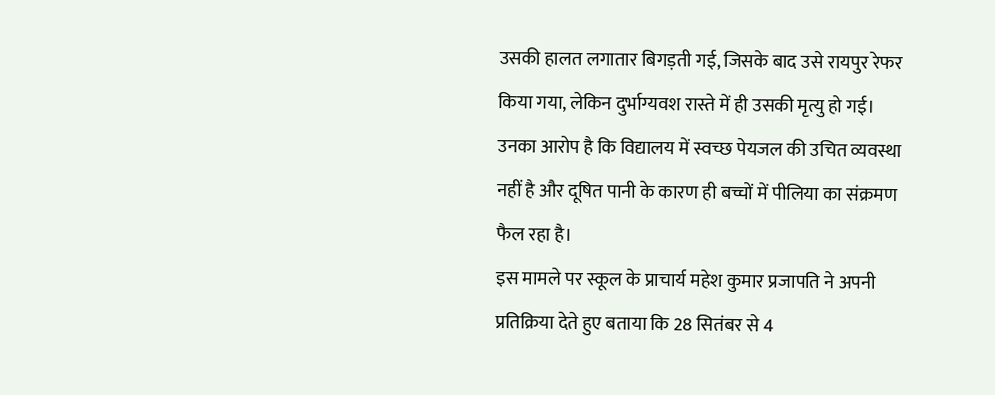उसकी हालत लगातार बिगड़ती गई, जिसके बाद उसे रायपुर रेफर किया गया, लेकिन दुर्भाग्यवश रास्ते में ही उसकी मृत्यु हो गई।
उनका आरोप है कि विद्यालय में स्वच्छ पेयजल की उचित व्यवस्था नहीं है और दूषित पानी के कारण ही बच्चों में पीलिया का संक्रमण फैल रहा है।
इस मामले पर स्कूल के प्राचार्य महेश कुमार प्रजापति ने अपनी प्रतिक्रिया देते हुए बताया कि 28 सितंबर से 4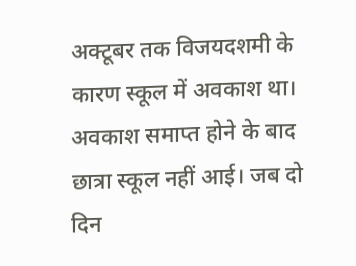अक्टूबर तक विजयदशमी के कारण स्कूल में अवकाश था। अवकाश समाप्त होने के बाद छात्रा स्कूल नहीं आई। जब दो दिन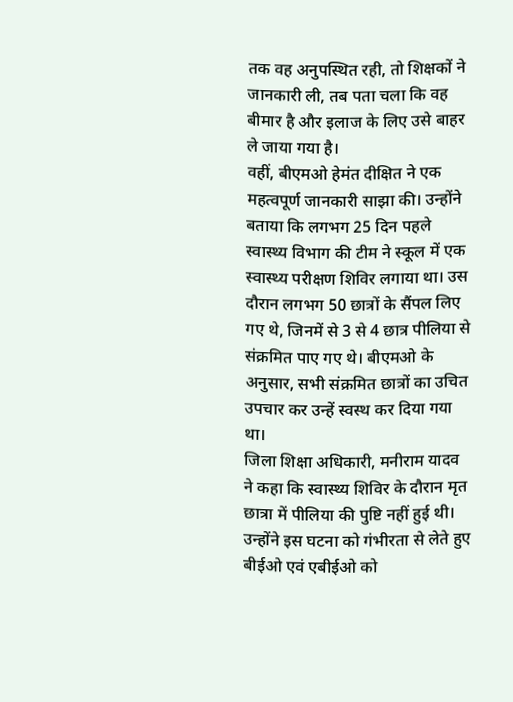तक वह अनुपस्थित रही, तो शिक्षकों ने जानकारी ली, तब पता चला कि वह बीमार है और इलाज के लिए उसे बाहर ले जाया गया है।
वहीं, बीएमओ हेमंत दीक्षित ने एक महत्वपूर्ण जानकारी साझा की। उन्होंने बताया कि लगभग 25 दिन पहले स्वास्थ्य विभाग की टीम ने स्कूल में एक स्वास्थ्य परीक्षण शिविर लगाया था। उस दौरान लगभग 50 छात्रों के सैंपल लिए गए थे, जिनमें से 3 से 4 छात्र पीलिया से संक्रमित पाए गए थे। बीएमओ के अनुसार, सभी संक्रमित छात्रों का उचित उपचार कर उन्हें स्वस्थ कर दिया गया था।
जिला शिक्षा अधिकारी, मनीराम यादव ने कहा कि स्वास्थ्य शिविर के दौरान मृत छात्रा में पीलिया की पुष्टि नहीं हुई थी। उन्होंने इस घटना को गंभीरता से लेते हुए बीईओ एवं एबीईओ को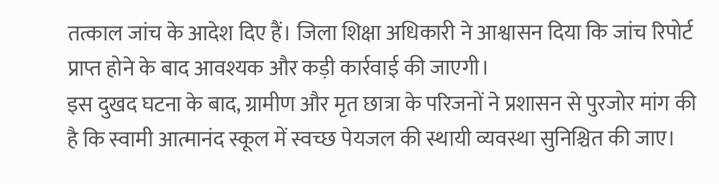तत्काल जांच के आदेश दिए हैं। जिला शिक्षा अधिकारी ने आश्वासन दिया कि जांच रिपोर्ट प्राप्त होने के बाद आवश्यक और कड़ी कार्रवाई की जाएगी।
इस दुखद घटना के बाद, ग्रामीण और मृत छात्रा के परिजनों ने प्रशासन से पुरजोर मांग की है कि स्वामी आत्मानंद स्कूल में स्वच्छ पेयजल की स्थायी व्यवस्था सुनिश्चित की जाए।